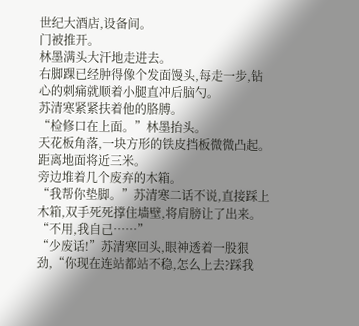世纪大酒店,设备间。
门被推开。
林墨满头大汗地走进去。
右脚踝已经肿得像个发面馒头,每走一步,钻心的刺痛就顺着小腿直冲后脑勺。
苏清寒紧紧扶着他的胳膊。
“检修口在上面。”林墨抬头。
天花板角落,一块方形的铁皮挡板微微凸起。
距离地面将近三米。
旁边堆着几个废弃的木箱。
“我帮你垫脚。”苏清寒二话不说,直接踩上木箱,双手死死撑住墙壁,将肩膀让了出来。
“不用,我自己……”
“少废话!”苏清寒回头,眼神透着一股狠劲,“你现在连站都站不稳,怎么上去?踩我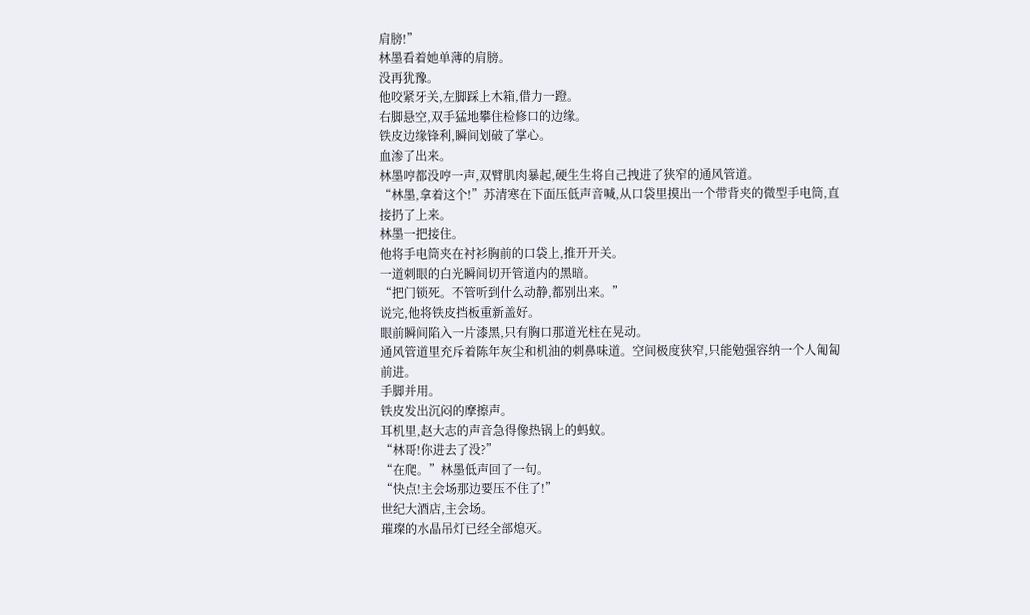肩膀!”
林墨看着她单薄的肩膀。
没再犹豫。
他咬紧牙关,左脚踩上木箱,借力一蹬。
右脚悬空,双手猛地攀住检修口的边缘。
铁皮边缘锋利,瞬间划破了掌心。
血渗了出来。
林墨哼都没哼一声,双臂肌肉暴起,硬生生将自己拽进了狭窄的通风管道。
“林墨,拿着这个!”苏清寒在下面压低声音喊,从口袋里摸出一个带背夹的微型手电筒,直接扔了上来。
林墨一把接住。
他将手电筒夹在衬衫胸前的口袋上,推开开关。
一道刺眼的白光瞬间切开管道内的黑暗。
“把门锁死。不管听到什么动静,都别出来。”
说完,他将铁皮挡板重新盖好。
眼前瞬间陷入一片漆黑,只有胸口那道光柱在晃动。
通风管道里充斥着陈年灰尘和机油的刺鼻味道。空间极度狭窄,只能勉强容纳一个人匍匐前进。
手脚并用。
铁皮发出沉闷的摩擦声。
耳机里,赵大志的声音急得像热锅上的蚂蚁。
“林哥!你进去了没?”
“在爬。”林墨低声回了一句。
“快点!主会场那边要压不住了!”
世纪大酒店,主会场。
璀璨的水晶吊灯已经全部熄灭。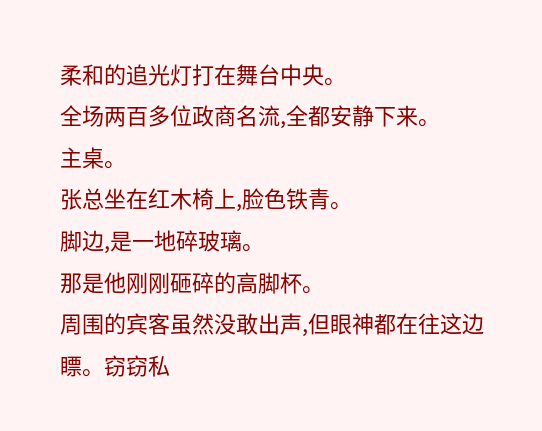柔和的追光灯打在舞台中央。
全场两百多位政商名流,全都安静下来。
主桌。
张总坐在红木椅上,脸色铁青。
脚边,是一地碎玻璃。
那是他刚刚砸碎的高脚杯。
周围的宾客虽然没敢出声,但眼神都在往这边瞟。窃窃私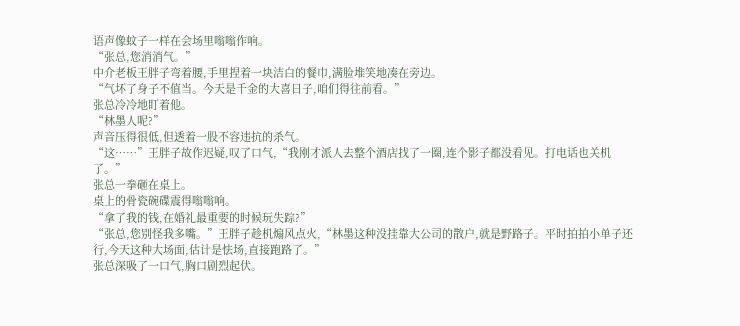语声像蚊子一样在会场里嗡嗡作响。
“张总,您消消气。”
中介老板王胖子弯着腰,手里捏着一块洁白的餐巾,满脸堆笑地凑在旁边。
“气坏了身子不值当。今天是千金的大喜日子,咱们得往前看。”
张总冷冷地盯着他。
“林墨人呢?”
声音压得很低,但透着一股不容违抗的杀气。
“这……”王胖子故作迟疑,叹了口气,“我刚才派人去整个酒店找了一圈,连个影子都没看见。打电话也关机了。”
张总一拳砸在桌上。
桌上的骨瓷碗碟震得嗡嗡响。
“拿了我的钱,在婚礼最重要的时候玩失踪?”
“张总,您别怪我多嘴。”王胖子趁机煽风点火,“林墨这种没挂靠大公司的散户,就是野路子。平时拍拍小单子还行,今天这种大场面,估计是怯场,直接跑路了。”
张总深吸了一口气,胸口剧烈起伏。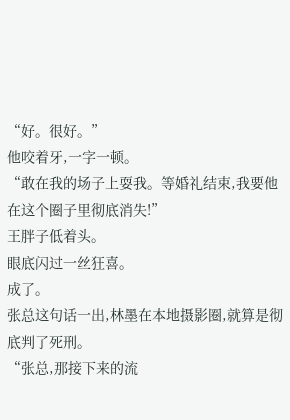“好。很好。”
他咬着牙,一字一顿。
“敢在我的场子上耍我。等婚礼结束,我要他在这个圈子里彻底消失!”
王胖子低着头。
眼底闪过一丝狂喜。
成了。
张总这句话一出,林墨在本地摄影圈,就算是彻底判了死刑。
“张总,那接下来的流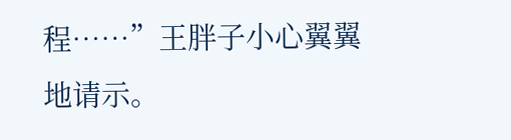程……”王胖子小心翼翼地请示。